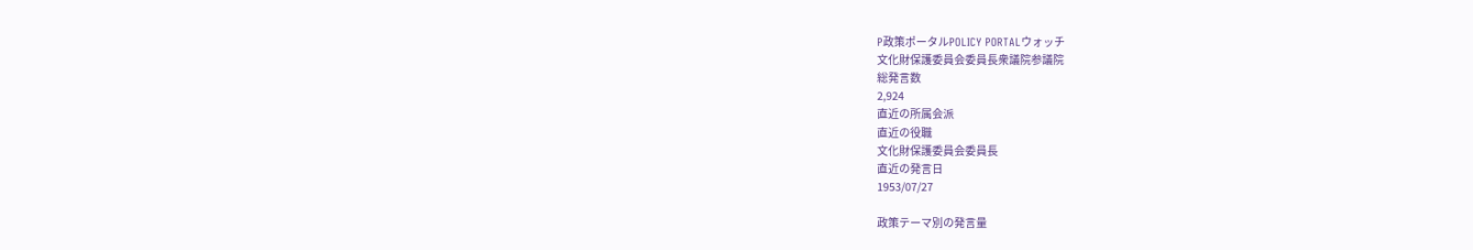P政策ポータルPOLICY PORTALウォッチ
文化財保護委員会委員長衆議院参議院
総発言数
2,924
直近の所属会派
直近の役職
文化財保護委員会委員長
直近の発言日
1953/07/27

政策テーマ別の発言量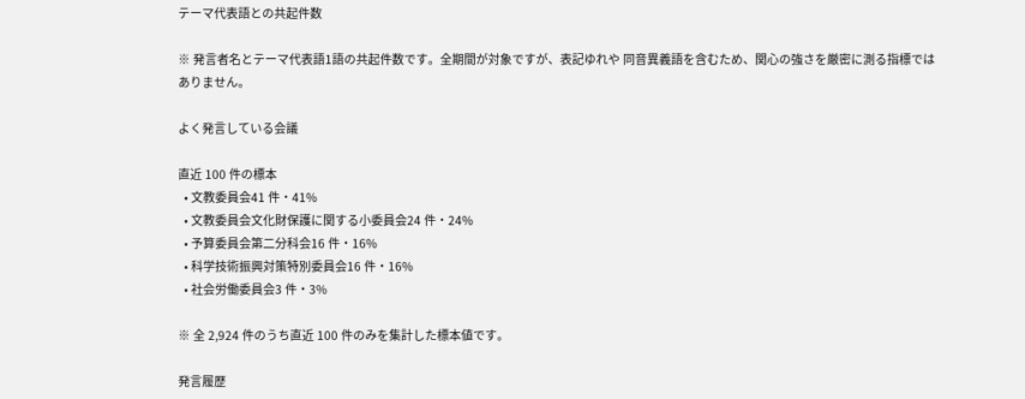テーマ代表語との共起件数

※ 発言者名とテーマ代表語1語の共起件数です。全期間が対象ですが、表記ゆれや 同音異義語を含むため、関心の強さを厳密に測る指標ではありません。

よく発言している会議

直近 100 件の標本
  • 文教委員会41 件・41%
  • 文教委員会文化財保護に関する小委員会24 件・24%
  • 予算委員会第二分科会16 件・16%
  • 科学技術振興対策特別委員会16 件・16%
  • 社会労働委員会3 件・3%

※ 全 2,924 件のうち直近 100 件のみを集計した標本値です。

発言履歴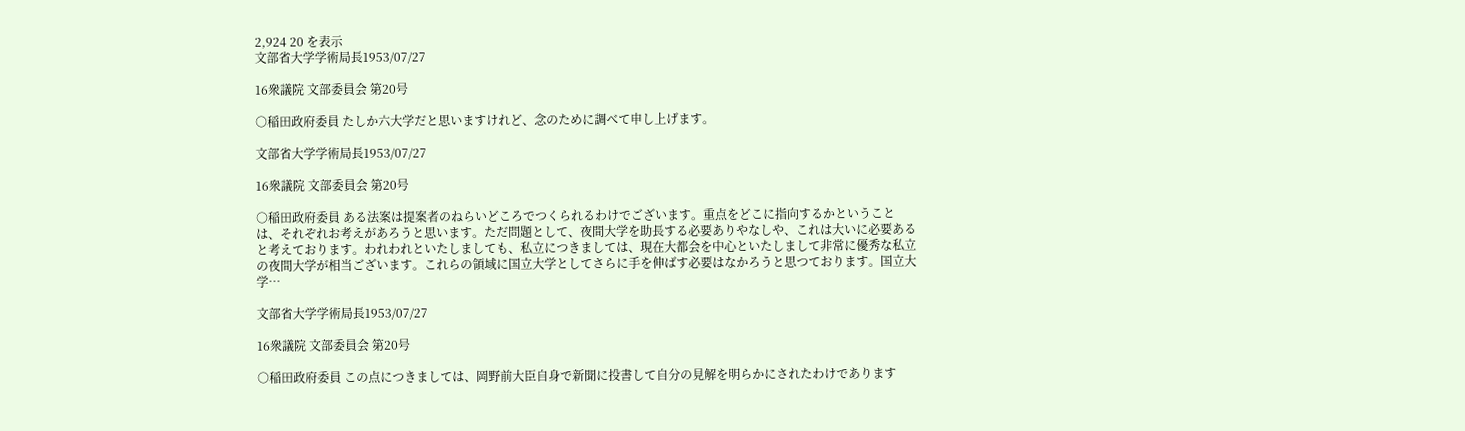2,924 20 を表示
文部省大学学術局長1953/07/27

16衆議院 文部委員会 第20号

○稲田政府委員 たしか六大学だと思いますけれど、念のために調べて申し上げます。

文部省大学学術局長1953/07/27

16衆議院 文部委員会 第20号

○稲田政府委員 ある法案は提案者のねらいどころでつくられるわけでございます。重点をどこに指向するかということは、それぞれお考えがあろうと思います。ただ問題として、夜間大学を助長する必要ありやなしや、これは大いに必要あると考えております。われわれといたしましても、私立につきましては、現在大都会を中心といたしまして非常に優秀な私立の夜間大学が相当ございます。これらの領域に国立大学としてさらに手を伸ばす必要はなかろうと思つております。国立大学…

文部省大学学術局長1953/07/27

16衆議院 文部委員会 第20号

○稲田政府委員 この点につきましては、岡野前大臣自身で新聞に投書して自分の見解を明らかにされたわけであります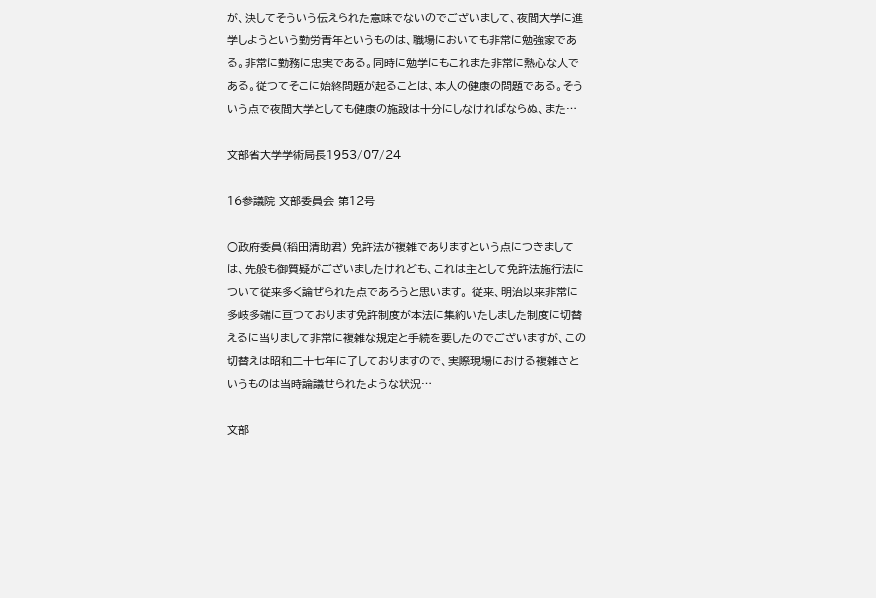が、決してそういう伝えられた意味でないのでございまして、夜間大学に進学しようという勤労青年というものは、職場においても非常に勉強家である。非常に勤務に忠実である。同時に勉学にもこれまた非常に熱心な人である。従つてそこに始終問題が起ることは、本人の健康の問題である。そういう点で夜間大学としても健康の施設は十分にしなければならぬ、また…

文部省大学学術局長1953/07/24

16参議院 文部委員会 第12号

○政府委員(稻田清助君) 免許法が複雑でありますという点につきましては、先般も御質疑がございましたけれども、これは主として免許法施行法について従来多く論ぜられた点であろうと思います。 従来、明治以来非常に多岐多端に亘つております免許制度が本法に集約いたしました制度に切替えるに当りまして非常に複雑な規定と手続を要したのでございますが、この切替えは昭和二十七年に了しておりますので、実際現場における複雑さというものは当時論議せられたような状況…

文部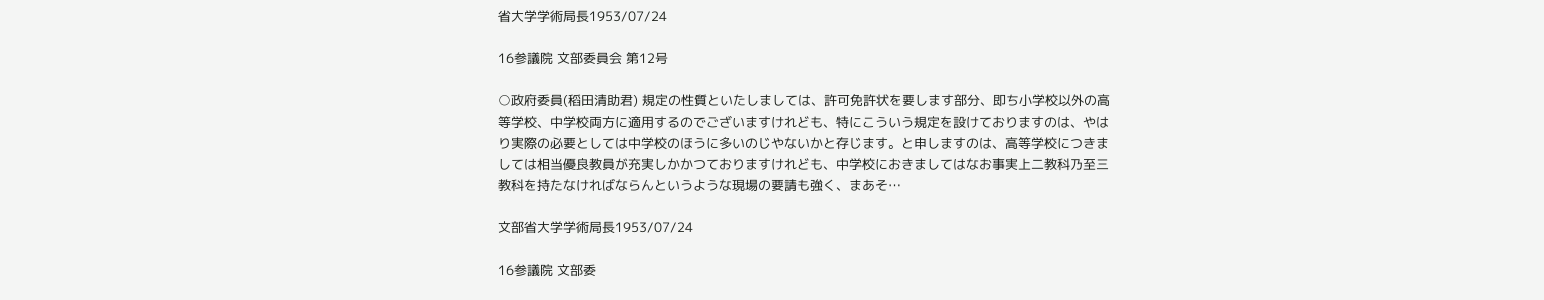省大学学術局長1953/07/24

16参議院 文部委員会 第12号

○政府委員(稻田清助君) 規定の性質といたしましては、許可免許状を要します部分、即ち小学校以外の高等学校、中学校両方に適用するのでございますけれども、特にこういう規定を設けておりますのは、やはり実際の必要としては中学校のほうに多いのじやないかと存じます。と申しますのは、高等学校につきましては相当優良教員が充実しかかつておりますけれども、中学校におきましてはなお事実上二教科乃至三教科を持たなければならんというような現場の要請も強く、まあそ…

文部省大学学術局長1953/07/24

16参議院 文部委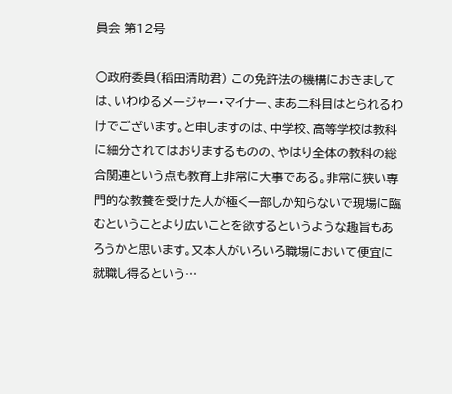員会 第12号

○政府委員(稻田清助君) この免許法の機構におきましては、いわゆるメージャー・マイナー、まあ二科目はとられるわけでございます。と申しますのは、中学校、高等学校は教科に細分されてはおりまするものの、やはり全体の教科の総合関連という点も教育上非常に大事である。非常に狭い専門的な教養を受けた人が極く一部しか知らないで現場に臨むということより広いことを欲するというような趣旨もあろうかと思います。又本人がいろいろ職場において便宜に就職し得るという…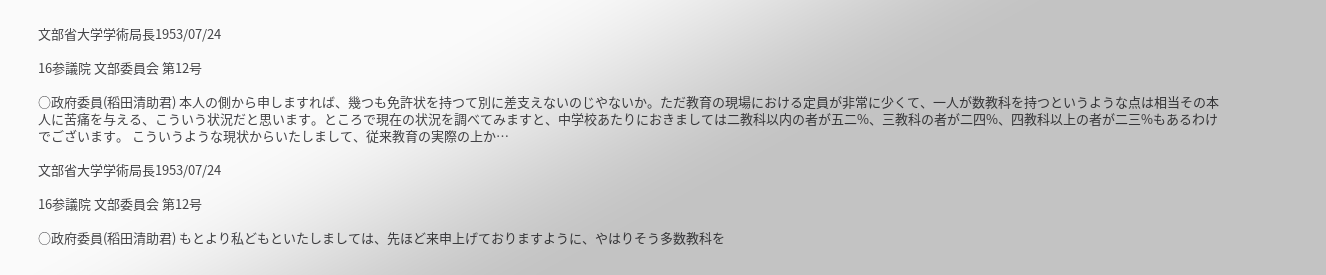文部省大学学術局長1953/07/24

16参議院 文部委員会 第12号

○政府委員(稻田清助君) 本人の側から申しますれば、幾つも免許状を持つて別に差支えないのじやないか。ただ教育の現場における定員が非常に少くて、一人が数教科を持つというような点は相当その本人に苦痛を与える、こういう状況だと思います。ところで現在の状況を調べてみますと、中学校あたりにおきましては二教科以内の者が五二%、三教科の者が二四%、四教科以上の者が二三%もあるわけでございます。 こういうような現状からいたしまして、従来教育の実際の上か…

文部省大学学術局長1953/07/24

16参議院 文部委員会 第12号

○政府委員(稻田清助君) もとより私どもといたしましては、先ほど来申上げておりますように、やはりそう多数教科を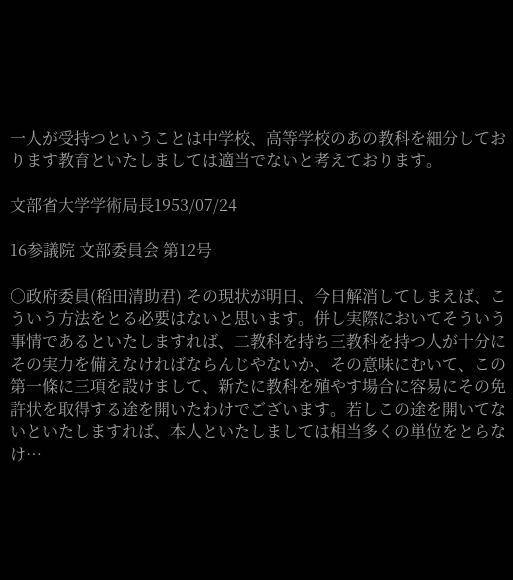一人が受持つということは中学校、高等学校のあの教科を細分しております教育といたしましては適当でないと考えております。

文部省大学学術局長1953/07/24

16参議院 文部委員会 第12号

○政府委員(稻田清助君) その現状が明日、今日解消してしまえば、こういう方法をとる必要はないと思います。併し実際においてそういう事情であるといたしますれば、二教科を持ち三教科を持つ人が十分にその実力を備えなければならんじやないか、その意味にむいて、この第一條に三項を設けまして、新たに教科を殖やす場合に容易にその免許状を取得する途を開いたわけでございます。若しこの途を開いてないといたしますれば、本人といたしましては相当多くの単位をとらなけ…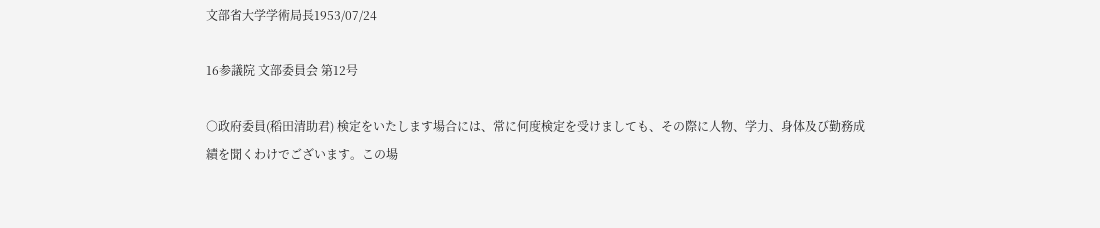文部省大学学術局長1953/07/24

16参議院 文部委員会 第12号

○政府委員(稻田清助君) 検定をいたします場合には、常に何度検定を受けましても、その際に人物、学力、身体及び勤務成績を聞くわけでございます。この場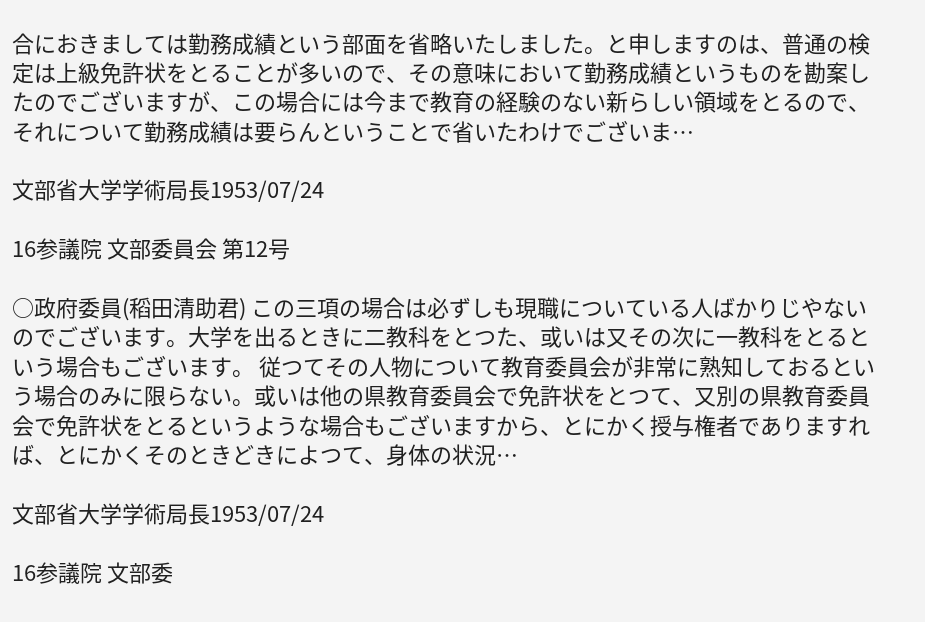合におきましては勤務成績という部面を省略いたしました。と申しますのは、普通の検定は上級免許状をとることが多いので、その意味において勤務成績というものを勘案したのでございますが、この場合には今まで教育の経験のない新らしい領域をとるので、それについて勤務成績は要らんということで省いたわけでございま…

文部省大学学術局長1953/07/24

16参議院 文部委員会 第12号

○政府委員(稻田清助君) この三項の場合は必ずしも現職についている人ばかりじやないのでございます。大学を出るときに二教科をとつた、或いは又その次に一教科をとるという場合もございます。 従つてその人物について教育委員会が非常に熟知しておるという場合のみに限らない。或いは他の県教育委員会で免許状をとつて、又別の県教育委員会で免許状をとるというような場合もございますから、とにかく授与権者でありますれば、とにかくそのときどきによつて、身体の状況…

文部省大学学術局長1953/07/24

16参議院 文部委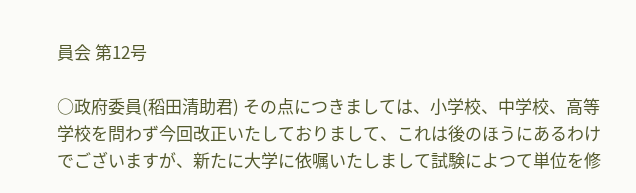員会 第12号

○政府委員(稻田清助君) その点につきましては、小学校、中学校、高等学校を問わず今回改正いたしておりまして、これは後のほうにあるわけでございますが、新たに大学に依嘱いたしまして試験によつて単位を修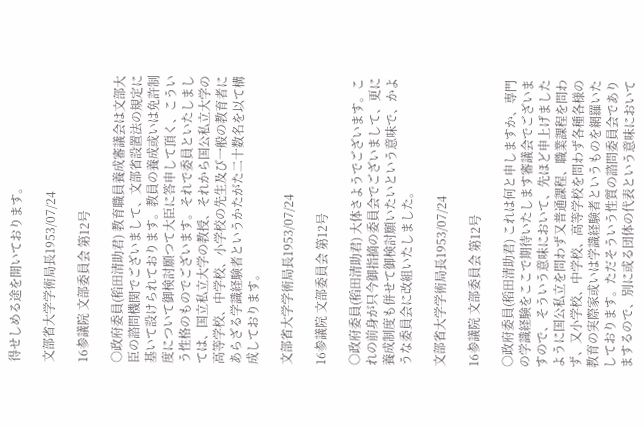得せしめる途を開いております。

文部省大学学術局長1953/07/24

16参議院 文部委員会 第12号

○政府委員(稻田清助君) 教育職員養成審議会は文部大臣の諮問機関でございまして、文部省設置法の規定に基いて設けられております。教員の養成或いは免許制度について御検討願つて大臣に答申して頂く、こういう性格のものでございます。それで委員といたしましては、国立私立大学の教授、それから国公私立大学の高等学校、中学校、小学校の先生及び一般の教育者にあらざる学識経験者というかたがた二十数名を以て構成しております。

文部省大学学術局長1953/07/24

16参議院 文部委員会 第12号

○政府委員(稻田清助君) 大体さようでございます。これの前身が只今御指摘の委員会でございまして、更に養成制度も併せて御検討願いたいという意味で、かような委員会に改組いたしました。

文部省大学学術局長1953/07/24

16参議院 文部委員会 第12号

○政府委員(稻田清助君) これは何と申しますか、専門の学識経験をここで期待いたします審議会でございますので、そういう意味において、先ほど申上げましたように国公私立を問わず又普通課程、職業課程を問わず、又小学校、中学校、高等学校を問わず各種各様の教育の実際家或いは学識経験者というものを網羅いたしております。ただそういう性質の諮問委員会でありまするので、別に或る団体の代表という意味において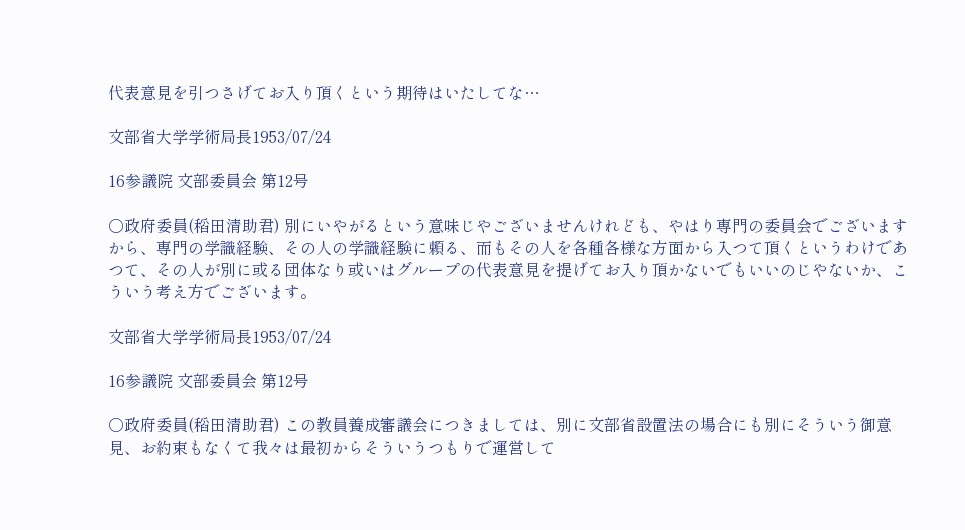代表意見を引つさげてお入り頂くという期待はいたしてな…

文部省大学学術局長1953/07/24

16参議院 文部委員会 第12号

○政府委員(稻田清助君) 別にいやがるという意味じやございませんけれども、やはり専門の委員会でございますから、専門の学識経験、その人の学識経験に頼る、而もその人を各種各様な方面から入つて頂くというわけであつて、その人が別に或る団体なり或いはグループの代表意見を提げてお入り頂かないでもいいのじやないか、こういう考え方でございます。

文部省大学学術局長1953/07/24

16参議院 文部委員会 第12号

○政府委員(稻田清助君) この教員養成審議会につきましては、別に文部省設置法の場合にも別にそういう御意見、お約束もなくて我々は最初からそういうつもりで運営して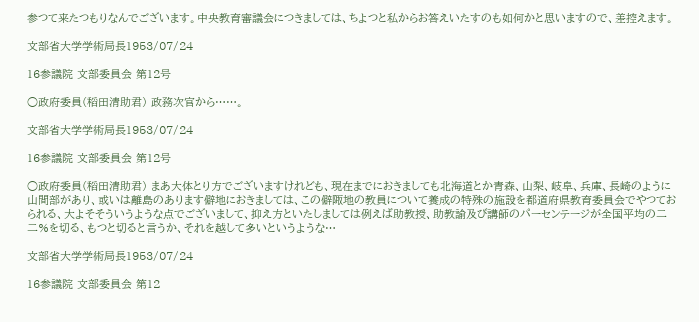参つて来たつもりなんでございます。中央教育審議会につきましては、ちよつと私からお答えいたすのも如何かと思いますので、差控えます。

文部省大学学術局長1953/07/24

16参議院 文部委員会 第12号

○政府委員(稻田清助君) 政務次官から……。

文部省大学学術局長1953/07/24

16参議院 文部委員会 第12号

○政府委員(稻田清助君) まあ大体とり方でございますけれども、現在までにおきましても北海道とか青森、山梨、岐阜、兵庫、長崎のように山間部があり、或いは離島のあります僻地におきましては、この僻陬地の教員について養成の特殊の施設を都道府県教育委員会でやつておられる、大よそそういうような点でございまして、抑え方といたしましては例えば助教授、助教諭及び講師のパーセンテージが全国平均の二二%を切る、もつと切ると言うか、それを越して多いというような…

文部省大学学術局長1953/07/24

16参議院 文部委員会 第12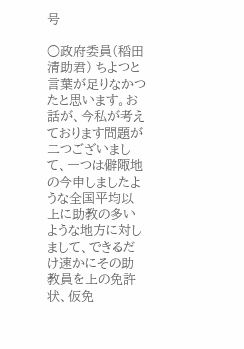号

○政府委員(稻田清助君) ちよつと言葉が足りなかつたと思います。お話が、今私が考えております問題が二つございまして、一つは僻陬地の今申しましたような全国平均以上に助教の多いような地方に対しまして、できるだけ速かにその助教員を上の免許状、仮免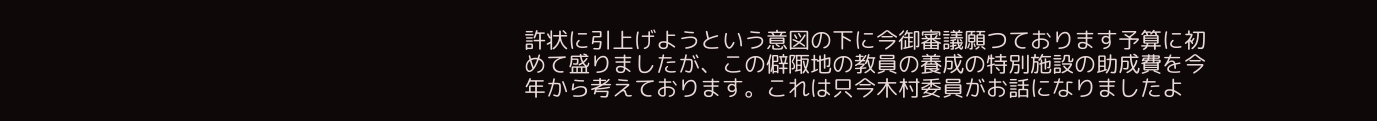許状に引上げようという意図の下に今御審議願つております予算に初めて盛りましたが、この僻陬地の教員の養成の特別施設の助成費を今年から考えております。これは只今木村委員がお話になりましたよ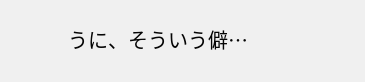うに、そういう僻…